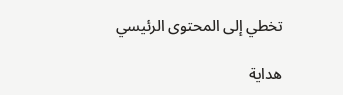تخطي إلى المحتوى الرئيسي

هداية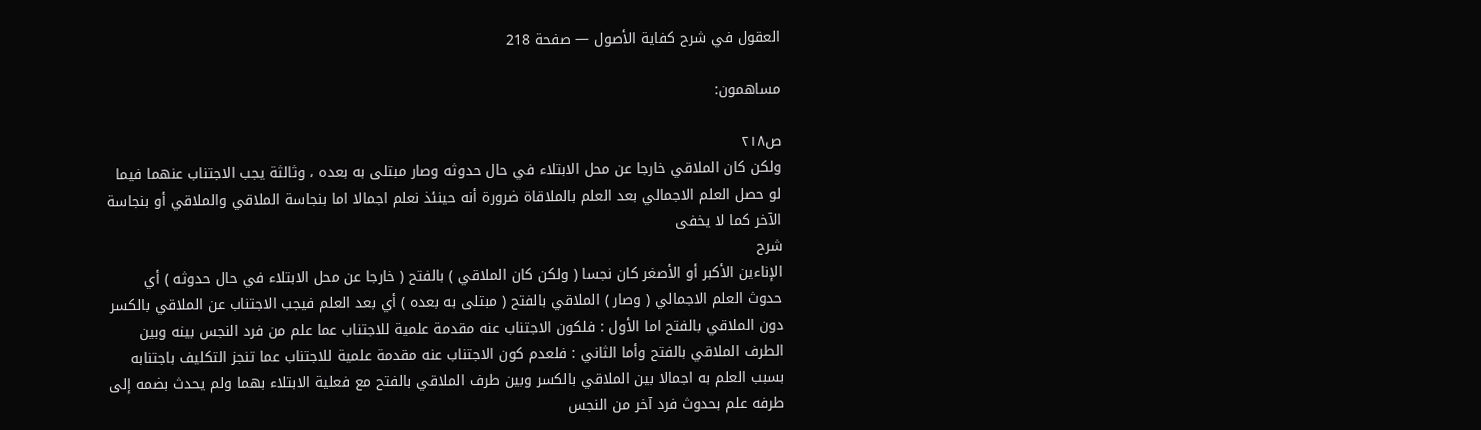العقول في شرح كفاية الأصول — صفحة 218

مساهمون:

ص٢١٨
ولكن كان الملاقي خارجا عن محل الابتلاء في حال حدوثه وصار مبتلى به بعده ، وثالثة يجب الاجتناب عنهما فيما لو حصل العلم الاجمالي بعد العلم بالملاقاة ضرورة أنه حينئذ نعلم اجمالا اما بنجاسة الملاقي والملاقي أو بنجاسة الآخر كما لا يخفى
شرح
الإناءين الأكبر أو الأصغر كان نجسا ( ولكن كان الملاقي ) بالفتح ( خارجا عن محل الابتلاء في حال حدوثه ) أي حدوث العلم الاجمالي ( وصار ) الملاقي بالفتح ( مبتلى به بعده ) أي بعد العلم فيجب الاجتناب عن الملاقي بالكسر دون الملاقي بالفتح اما الأول : فلكون الاجتناب عنه مقدمة علمية للاجتناب عما علم من فرد النجس بينه وبين الطرف الملاقي بالفتح وأما الثاني : فلعدم كون الاجتناب عنه مقدمة علمية للاجتناب عما تنجز التكليف باجتنابه بسبب العلم به اجمالا بين الملاقي بالكسر وبين طرف الملاقي بالفتح مع فعلية الابتلاء بهما ولم يحدث بضمه إلى طرفه علم بحدوث فرد آخر من النجس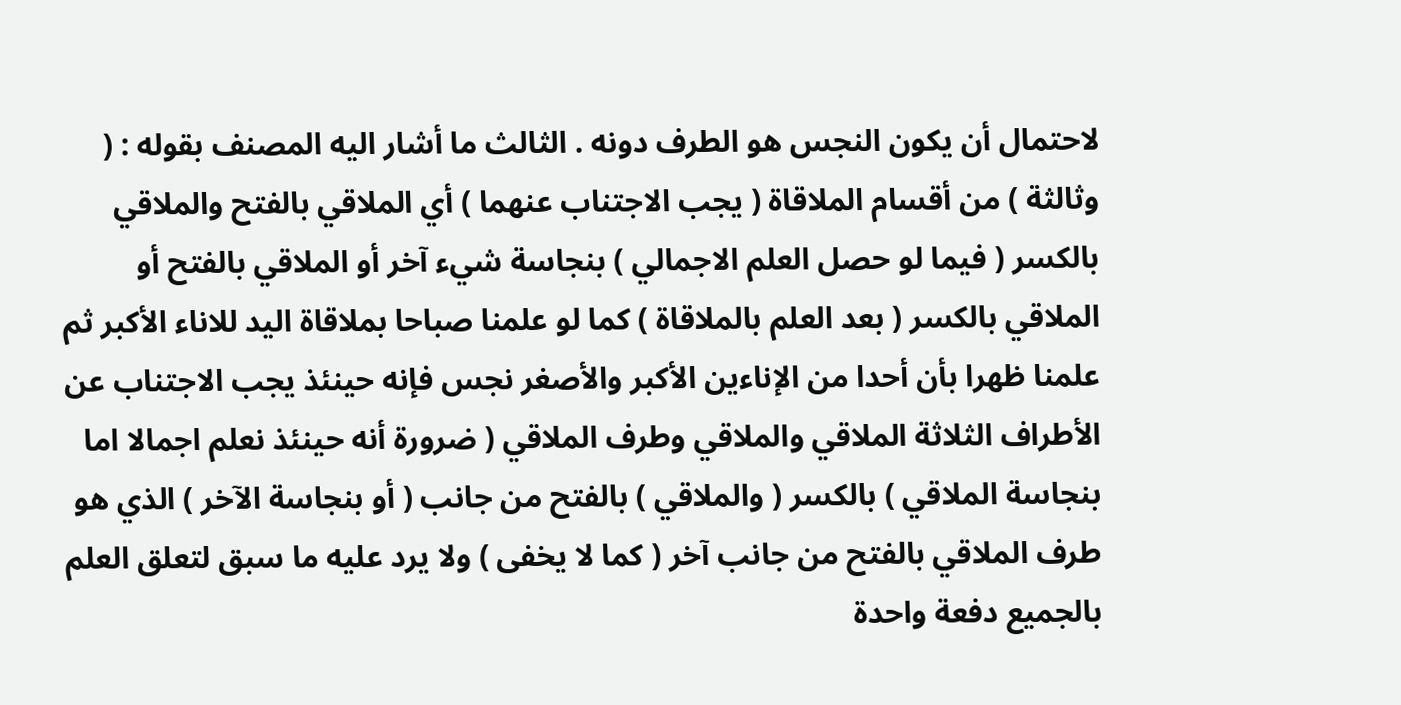لاحتمال أن يكون النجس هو الطرف دونه . الثالث ما أشار اليه المصنف بقوله : ( وثالثة ) من أقسام الملاقاة ( يجب الاجتناب عنهما ) أي الملاقي بالفتح والملاقي بالكسر ( فيما لو حصل العلم الاجمالي ) بنجاسة شيء آخر أو الملاقي بالفتح أو الملاقي بالكسر ( بعد العلم بالملاقاة ) كما لو علمنا صباحا بملاقاة اليد للاناء الأكبر ثم علمنا ظهرا بأن أحدا من الإناءين الأكبر والأصغر نجس فإنه حينئذ يجب الاجتناب عن الأطراف الثلاثة الملاقي والملاقي وطرف الملاقي ( ضرورة أنه حينئذ نعلم اجمالا اما بنجاسة الملاقي ) بالكسر ( والملاقي ) بالفتح من جانب ( أو بنجاسة الآخر ) الذي هو طرف الملاقي بالفتح من جانب آخر ( كما لا يخفى ) ولا يرد عليه ما سبق لتعلق العلم بالجميع دفعة واحدة